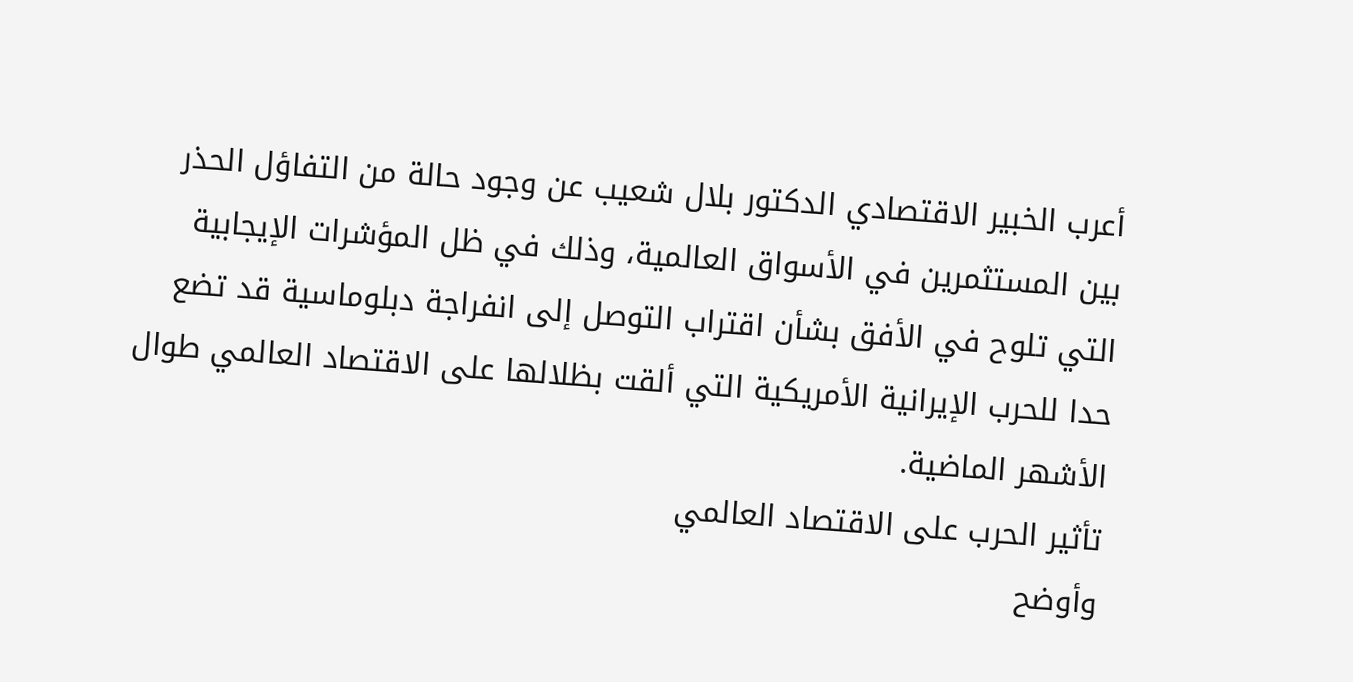أعرب الخبير الاقتصادي الدكتور بلال شعيب عن وجود حالة من التفاؤل الحذر بين المستثمرين في الأسواق العالمية، وذلك في ظل المؤشرات الإيجابية التي تلوح في الأفق بشأن اقتراب التوصل إلى انفراجة دبلوماسية قد تضع حدا للحرب الإيرانية الأمريكية التي ألقت بظلالها على الاقتصاد العالمي طوال الأشهر الماضية.
تأثير الحرب على الاقتصاد العالمي
وأوضح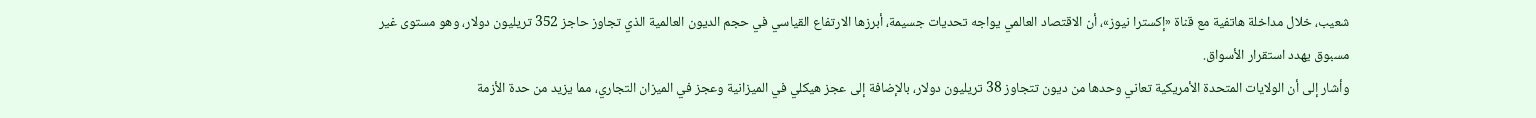شعيب، خلال مداخلة هاتفية مع قناة «إكسترا نيوز»، أن الاقتصاد العالمي يواجه تحديات جسيمة، أبرزها الارتفاع القياسي في حجم الديون العالمية الذي تجاوز حاجز 352 تريليون دولار، وهو مستوى غير مسبوق يهدد استقرار الأسواق.
وأشار إلى أن الولايات المتحدة الأمريكية تعاني وحدها من ديون تتجاوز 38 تريليون دولار، بالإضافة إلى عجز هيكلي في الميزانية وعجز في الميزان التجاري، مما يزيد من حدة الأزمة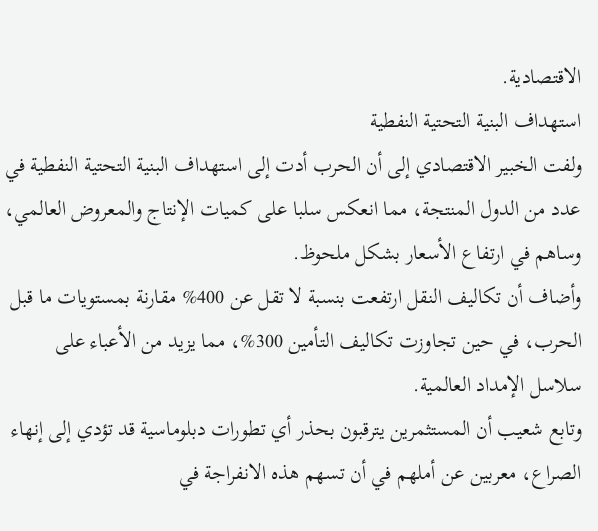الاقتصادية.
استهداف البنية التحتية النفطية
ولفت الخبير الاقتصادي إلى أن الحرب أدت إلى استهداف البنية التحتية النفطية في عدد من الدول المنتجة، مما انعكس سلبا على كميات الإنتاج والمعروض العالمي، وساهم في ارتفاع الأسعار بشكل ملحوظ.
وأضاف أن تكاليف النقل ارتفعت بنسبة لا تقل عن 400% مقارنة بمستويات ما قبل الحرب، في حين تجاوزت تكاليف التأمين 300%، مما يزيد من الأعباء على سلاسل الإمداد العالمية.
وتابع شعيب أن المستثمرين يترقبون بحذر أي تطورات دبلوماسية قد تؤدي إلى إنهاء الصراع، معربين عن أملهم في أن تسهم هذه الانفراجة في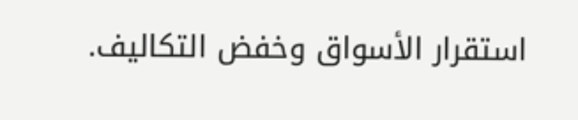استقرار الأسواق وخفض التكاليف.